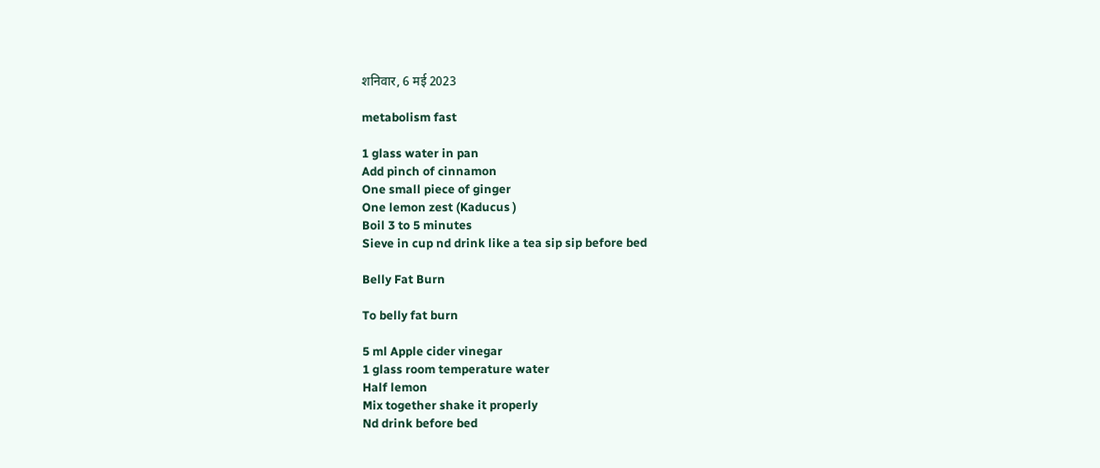शनिवार, 6 मई 2023

metabolism fast

1 glass water in pan
Add pinch of cinnamon
One small piece of ginger
One lemon zest (Kaducus )
Boil 3 to 5 minutes
Sieve in cup nd drink like a tea sip sip before bed

Belly Fat Burn

To belly fat burn

5 ml Apple cider vinegar
1 glass room temperature water
Half lemon
Mix together shake it properly
Nd drink before bed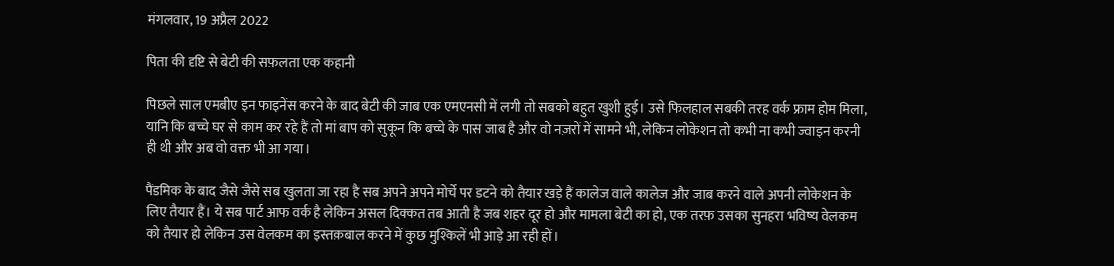मंगलवार, 19 अप्रैल 2022

पिता की दृष्टि से बेटी की सफ़लता एक कहानी

पिछले साल एमबीए इन फाइनेंस करने के बाद बेटी की जाब एक एमएनसी में लगी तो सबको बहुत खुशी हुई। उसे फिलहाल सबकी तरह वर्क फ्राम होम मिला, यानि कि बच्चे घर से काम कर रहे हैं तो मां बाप को सुकून कि बच्चे के पास जाब है और वो नज़रों में सामने भी, लेकिन लोकेशन तो कभी ना कभी ज्वाइन करनी ही थी और अब वो वक्त भी आ गया।

पैंडमिक के बाद जैसे जैसे सब खुलता जा रहा है सब अपने अपने मोर्चे पर डटने को तैयार खड़े हैं कालेज वाले कालेज और जाब करने वाले अपनी लोकेशन के लिए तैयार हैं। ये सब पार्ट आफ वर्क है लेकिन असल दिक्कत तब आती है जब शहर दूर हो और मामला बेटी का हो, एक तरफ़ उसका सुनहरा भविष्य वेलकम को तैयार हो लेकिन उस वेलकम का इस्तक़बाल करने में कुछ मुश्किलें भी आड़े आ रही हों।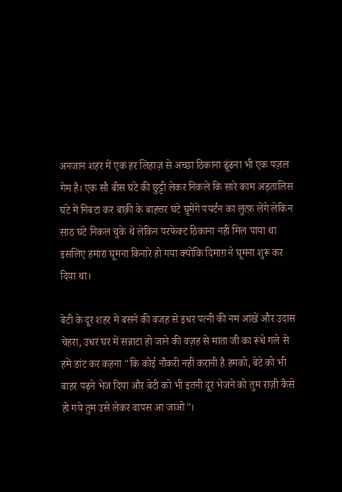अनजान शहर में एक हर लिहाज़ से अच्छा ठिकाना ढूंढना भी एक पज़ल गेम है। एक सौ बीस घंटे की छुट्टी लेकर निकले कि सारे काम अड़तालिस घंटे में निबटा कर बाक़ी के बाहत्तर घंटे घूमेंगे पयर्टन का लुत्फ़ लेंगे लेकिन साठ घंटे निकल चुके थे लेकिन परफेक्ट ठिकाना नहीं मिल पाया था इसलिए हमारा घूमना किनारे हो गया क्योंकि दिमाग़ ने घूमना शुरू कर दिया था।

बेटी के दूर शहर में बसने की वजह से इधर पत्नी की नम आंखें और उदास चेहरा, उधर घर में सन्नाटा हो जाने की वज़ह से माता जी का रूंधे गले से हमें डांट कर कहना "कि कोई नौकरी नहीं करानी है हमको, बेटे को भी बाहर पढ़ने भेज दिया और बेटी को भी इतनी दूर भेजने को तुम राज़ी कैसे हो गये तुम उसे लेकर वापस आ जाओ"।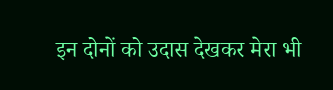इन दोनों को उदास देखकर मेरा भी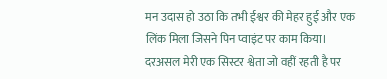मन उदास हो उठा कि तभी ईश्वर की मेहर हुई और एक लिंक मिला जिसने पिन प्वाइंट पर काम किया। दरअसल मेरी एक सिस्टर श्वेता जो वहीं रहती है पर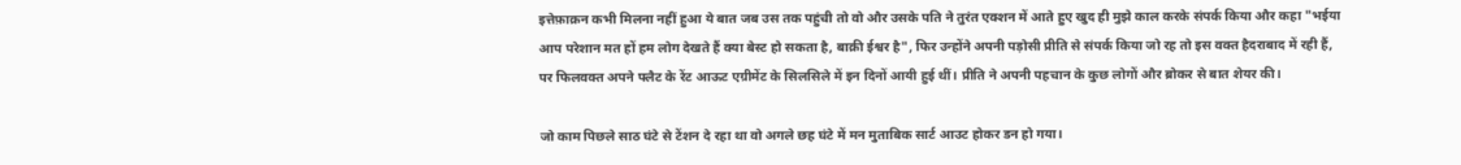इत्तेफ़ाक़न कभी मिलना नहीं हुआ ये बात जब उस तक पहुंची तो वो और उसके पति ने तुरंत एक्शन में आते हुए खुद ही मुझे काल करके संपर्क किया और कहा "भईया आप परेशान मत हों हम लोग देखते हैं क्या बेस्ट हो सकता है, बाक़ी ईश्वर है", फिर उन्होंने अपनी पड़ोसी प्रीति से संपर्क किया जो रह तो इस वक्त हैदराबाद में रही हैं, पर फिलवक्त अपने फ्लैट के रेंट आऊट एग्रीमेंट के सिलसिले में इन दिनों आयी हुई थीं। प्रीति ने अपनी पहचान के कुछ लोगों और ब्रोकर से बात शेयर की।

जो काम पिछले साठ घंटे से टेंशन दे रहा था वो अगले छह घंटे में मन मुताबिक सार्ट आउट होकर डन हो गया।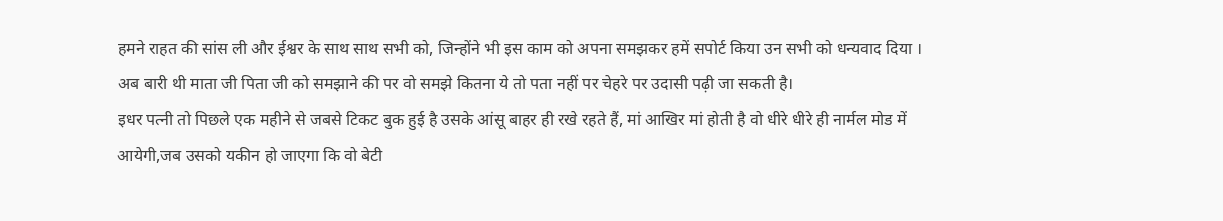हमने राहत की सांस ली और ईश्वर के साथ साथ सभी को, जिन्होंने भी इस काम को अपना समझकर हमें सपोर्ट किया उन सभी को धन्यवाद दिया ।
अब बारी थी माता जी पिता जी को समझाने की पर वो समझे कितना ये तो पता नहीं पर चेहरे पर उदासी पढ़ी जा सकती है।
इधर पत्नी तो पिछले एक महीने से जबसे टिकट बुक हुई है उसके आंसू बाहर ही रखे रहते हैं, मां आखिर मां होती है वो धीरे धीरे ही नार्मल मोड में आयेगी,जब उसको यकीन हो जाएगा कि वो बेटी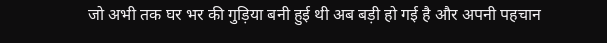जो अभी तक घर भर की गुड़िया बनी हुई थी अब बड़ी हो गई है और अपनी पहचान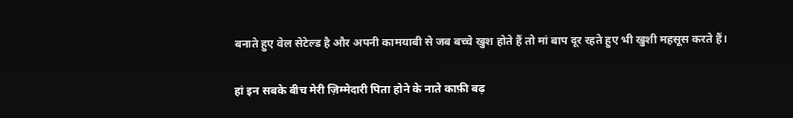बनाते हुए वेल सेटेल्ड है और अपनी कामयाबी से जब बच्चे खुश होते हैं तो मां बाप दूर रहते हुए भी खुशी महसूस करते हैं।

हां इन सबके बीच मेरी ज़िम्मेदारी पिता होने के नाते काफ़ी बढ़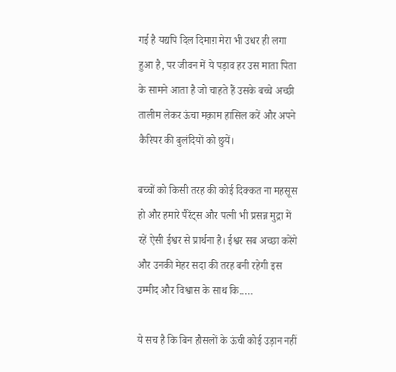गई है यद्यपि दिल दिमाग़ मेरा भी उधर ही लगा हुआ है, पर जीवन में ये पड़ाव हर उस माता पिता के सामने आता है जो चाहते हैं उसके बच्चे अच्छी तालीम लेकर ऊंचा मक़ाम हासिल करें और अपने कैरियर की बुलंदियों को छुयें।

बच्चों को किसी तरह की कोई दिक्कत ना महसूस हो और हमारे पैरेंट्स और पत्नी भी प्रसन्न मुद्रा में रहें ऐसी ईश्वर से प्रार्थना है। ईश्वर सब अच्छा करेंगे और उनकी मेहर सदा की तरह बनी रहेगी इस उम्मीद और विश्वास के साथ कि..…

ये सच है कि बिन हौसलों के ऊंची कोई उड़ान नहीं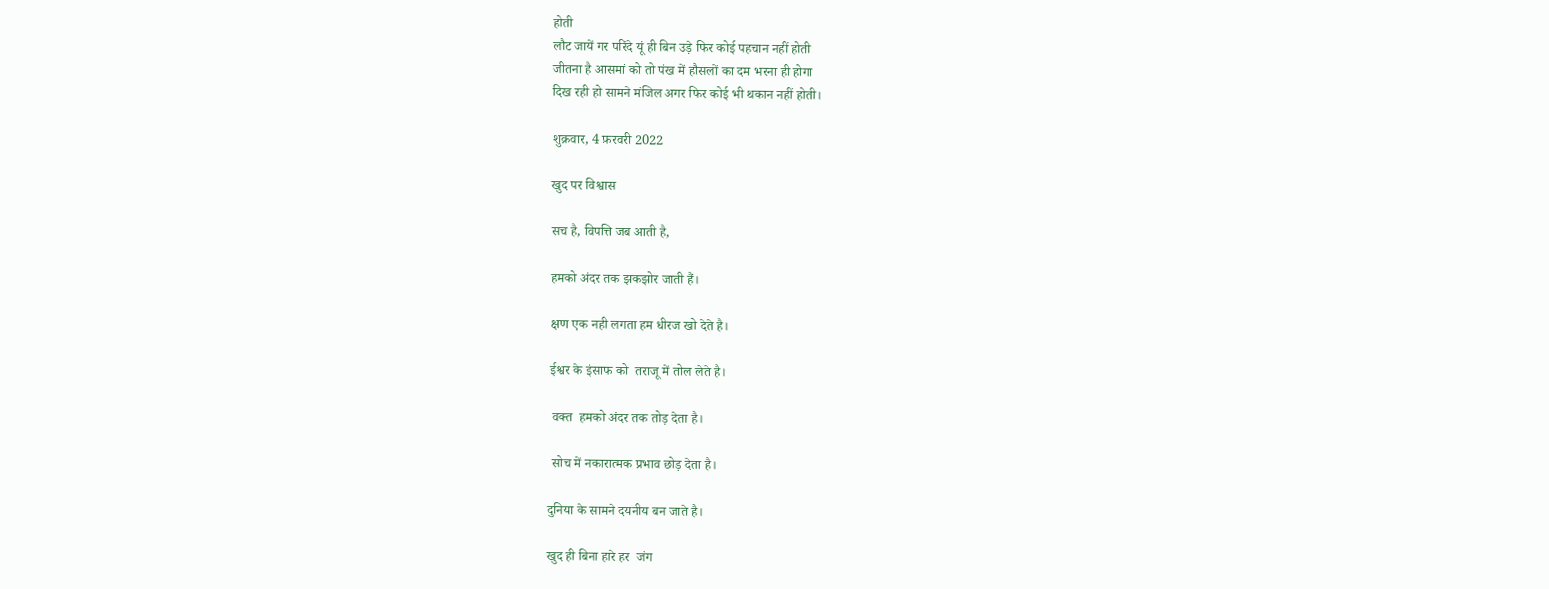होती
लौट जायें गर परिंदे यूं ही बिन उड़े फिर कोई पहचान नहीं होती
जीतना है आसमां को तो पंख में हौसलों का दम भरना ही होगा
दिख रही हो सामने मंजिल अगर फिर कोई भी थकान नहीं होती।

शुक्रवार, 4 फ़रवरी 2022

खुद पर विश्वास

सच है, विपत्ति जब आती है,

हमको अंदर तक झकझोर जाती हैं।

क्षण एक नही लगता हम धीरज खो देते है।

ईश्वर के इंसाफ को  तराजू में तोल लेते है।

 वक्त  हमको अंदर तक तोड़ देता है।

 सोच में नकारात्मक प्रभाव छोड़ देता है।

दुनिया के सामने दयनीय बन जाते है।

खुद ही बिना हारे हर  जंग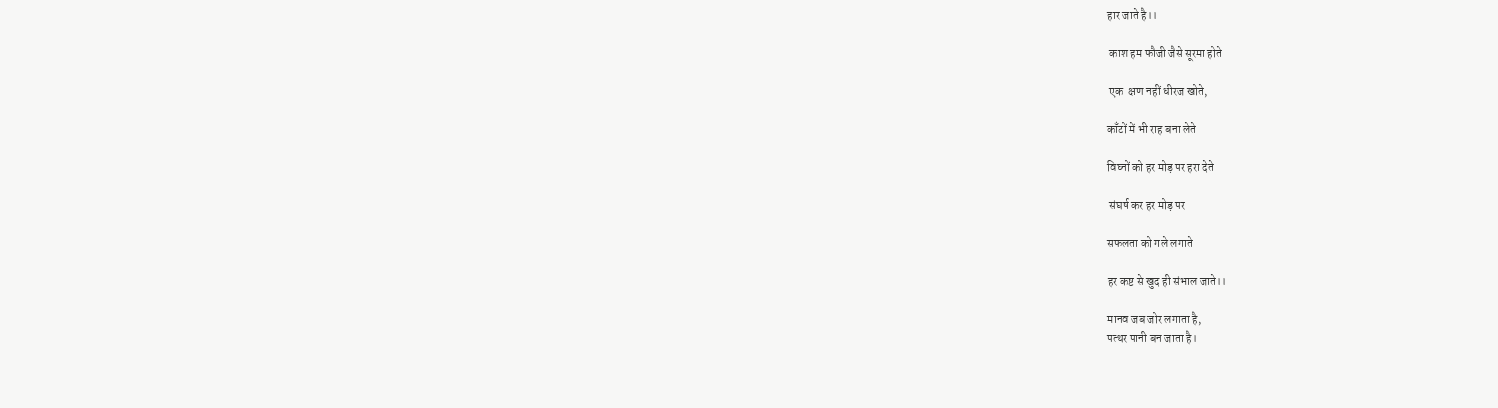हार जाते है।।

 काश हम फौजी जैसे सूरमा होते

 एक  क्षण नहीं धीरज खोते,

काँटों में भी राह बना लेते

विघ्नों को हर मोड़ पर हरा देते

 संघर्ष कर हर मोड़ पर

सफलता को गले लगाते

हर कष्ट से खुद ही संभाल जाते।।

मानव जब जोर लगाता है,
पत्थर पानी बन जाता है।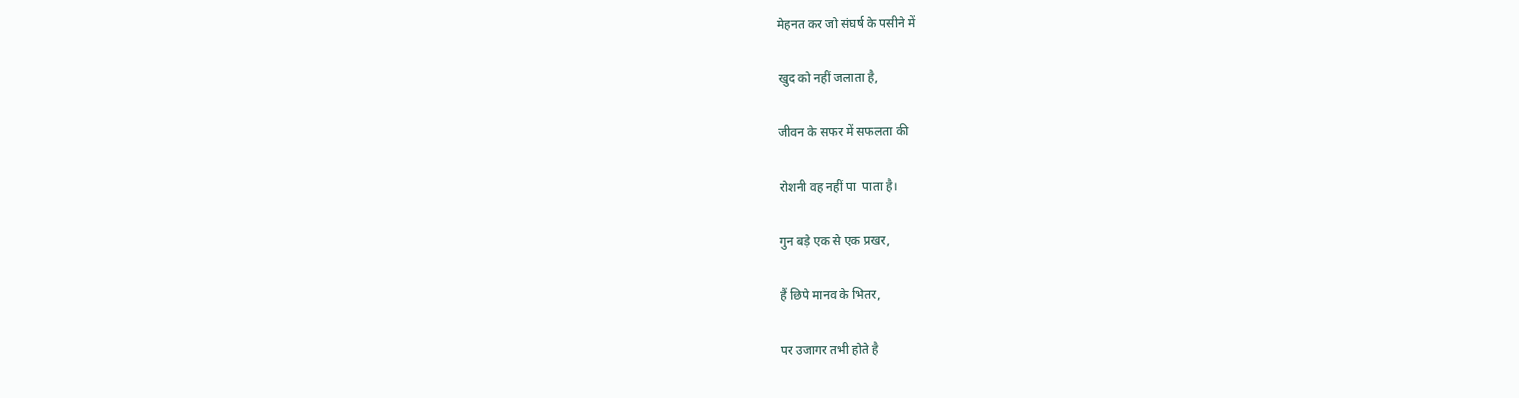मेहनत कर जो संघर्ष के पसीने में

खुद को नहीं जलाता है,

जीवन के सफर में सफलता की

रोशनी वह नहीं पा  पाता है।

गुन बड़े एक से एक प्रखर,

हैं छिपे मानव के भितर,

पर उजागर तभी होते है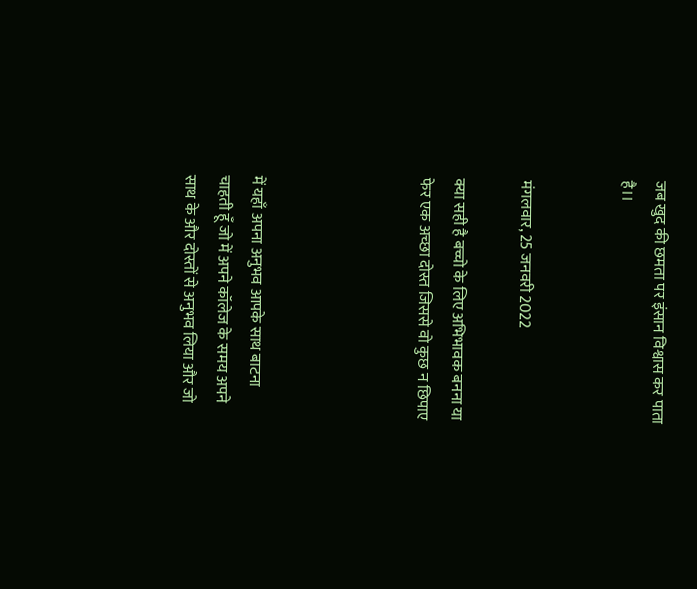जब खुद की छमता पर इंसान विश्वास कर पाता है।।


मंगलवार, 25 जनवरी 2022

क्या सही है बच्चो के लिए अभिभावक बनना या फेर एक अच्छा दोस्त जिससे वो कुछ न छिपाए




में यहाँ अपना अनुभव आपके साथ बाटना चाहती हूँ जो में अपने कॉलेज के समय अपने साथ के और दोस्तों से अनुभव लिया और जो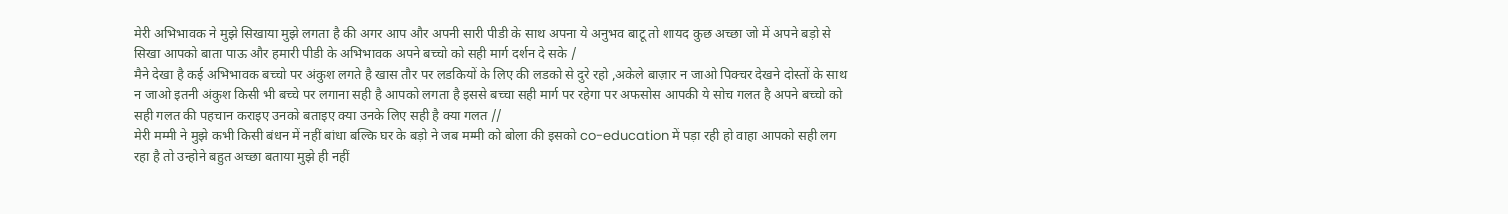मेरी अभिभावक ने मुझे सिखाया मुझे लगता है की अगर आप और अपनी सारी पीडी के साथ अपना ये अनुभव बाटू तो शायद कुछ अच्छा जो में अपने बड़ो से सिखा आपको बाता पाऊ और हमारी पीडी के अभिभावक अपने बच्चो को सही मार्ग दर्शन दे सके /
मैने देखा है कई अभिभावक बच्चो पर अंकुश लगते है खास तौर पर लडकियों के लिए की लडको से दुरे रहो ,अकेले बाज़ार न जाओ पिक्चर देखने दोस्तों के साथ न जाओ इतनी अंकुश किसी भी बच्चे पर लगाना सही है आपको लगता है इससे बच्चा सही मार्ग पर रहेगा पर अफसोस आपकी ये सोच गलत है अपने बच्चो को सही गलत की पहचान कराइए उनको बताइए क्या उनके लिए सही है क्या गलत //
मेरी मम्मी ने मुझे कभी किसी बंधन में नहीं बांधा बल्कि घर के बड़ो ने जब मम्मी को बोला की इसको co-education में पड़ा रही हो वाहा आपको सही लग रहा है तो उन्होने बहुत अच्छा बताया मुझे ही नहीं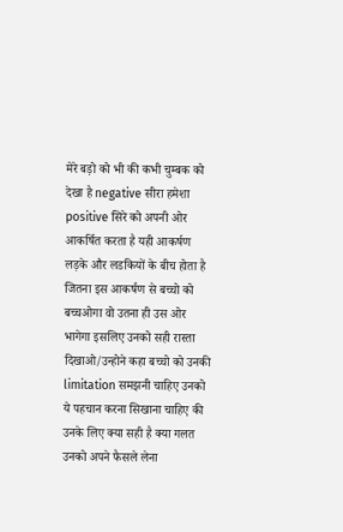मेरे बड़ो को भी की कभी चुम्बक को देखा है negative सीरा हमेशा positive सिरे को अपनी ओर आकर्षित करता है यही आकर्षण लड़के और लडकियों के बीच होता है जितना इस आकर्षण से बच्चो को बच्चओगा वो उतना ही उस ओर भागेगा इसलिए उनको सही रास्ता दिखाओ/उन्होने कहा बच्चो को उनकी limitation समझनी चाहिए उनको ये पहचान करना सिखाना चाहिए की उनके लिए क्या सही है क्या गलत उनको अपने फैसले लेना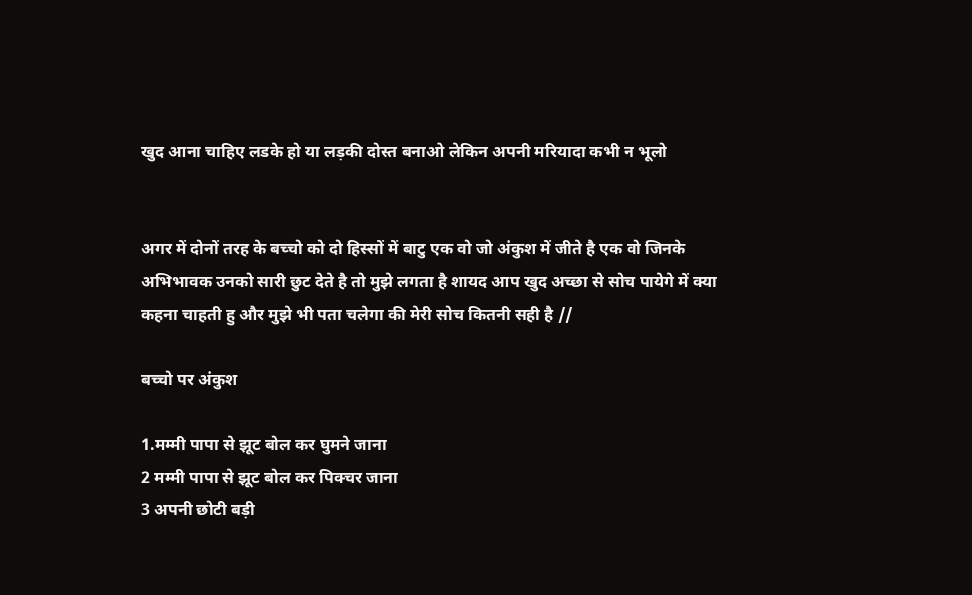खुद आना चाहिए लडके हो या लड़की दोस्त बनाओ लेकिन अपनी मरियादा कभी न भूलो


अगर में दोनों तरह के बच्चो को दो हिस्सों में बाटु एक वो जो अंकुश में जीते है एक वो जिनके अभिभावक उनको सारी छुट देते है तो मुझे लगता है शायद आप खुद अच्छा से सोच पायेगे में क्या कहना चाहती हु और मुझे भी पता चलेगा की मेरी सोच कितनी सही है //

बच्चो पर अंकुश

1.मम्मी पापा से झूट बोल कर घुमने जाना
2 मम्मी पापा से झूट बोल कर पिक्चर जाना
3 अपनी छोटी बड़ी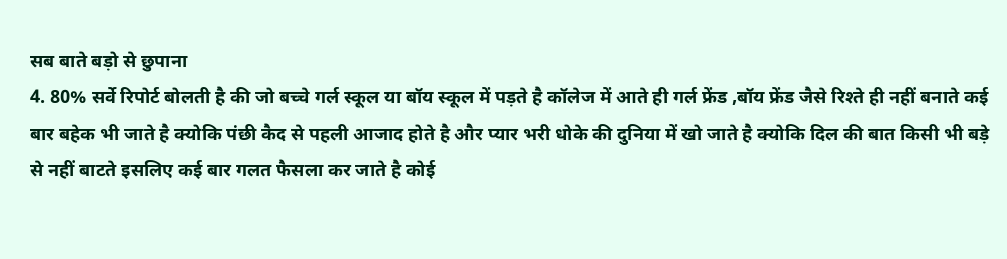सब बाते बड़ो से छुपाना
4. 80% सर्वे रिपोर्ट बोलती है की जो बच्चे गर्ल स्कूल या बॉय स्कूल में पड़ते है कॉलेज में आते ही गर्ल फ्रेंड ,बॉय फ्रेंड जैसे रिश्ते ही नहीं बनाते कई बार बहेक भी जाते है क्योकि पंछी कैद से पहली आजाद होते है और प्यार भरी धोके की दुनिया में खो जाते है क्योकि दिल की बात किसी भी बड़े से नहीं बाटते इसलिए कई बार गलत फैसला कर जाते है कोई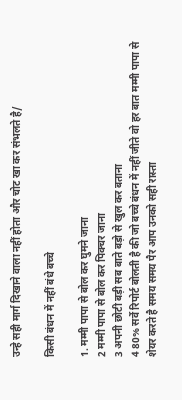उन्हे सही मार्ग दिखाने वाला नहीं होता और चोट खा कर संभलते है/

किसी बंधन में नहीं बंधे बच्चे

1. मम्मी पापा से बोल कर घुमने जाना
2 मम्मी पापा से बोल कर पिक्चर जाना
3 अपनी छोटी बड़ी सब बाते बड़ो से खुल कर बताना
4 80% सर्वे रिपोर्ट बोलती है की जो बच्चे बंधन में नहीं जीते वो हर बात मम्मी पापा से शेयर करते है समय समय पैर आप उनको सही रास्ता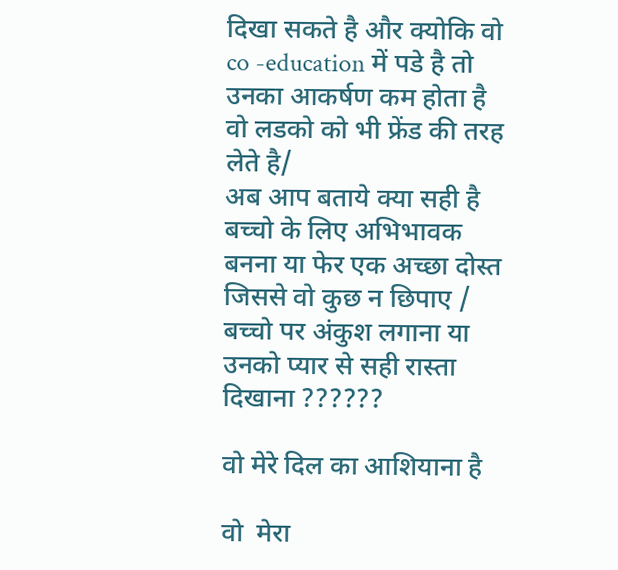दिखा सकते है और क्योकि वो co -education में पडे है तो उनका आकर्षण कम होता है वो लडको को भी फ्रेंड की तरह लेते है/
अब आप बताये क्या सही है बच्चो के लिए अभिभावक बनना या फेर एक अच्छा दोस्त जिससे वो कुछ न छिपाए / बच्चो पर अंकुश लगाना या उनको प्यार से सही रास्ता दिखाना ??????

वो मेरे दिल का आशियाना है

वो  मेरा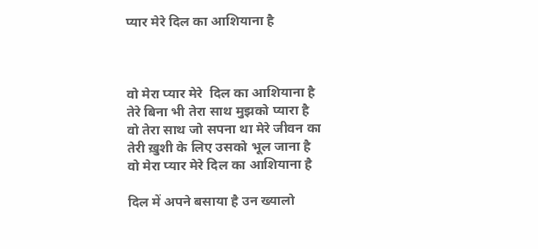प्यार मेरे दिल का आशियाना है



वो मेरा प्यार मेरे  दिल का आशियाना है
तेरे बिना भी तेरा साथ मुझको प्यारा है
वो तेरा साथ जो सपना था मेरे जीवन का
तेरी ख़ुशी के लिए उसको भूल जाना है
वो मेरा प्यार मेरे दिल का आशियाना है

दिल में अपने बसाया है उन ख्यालो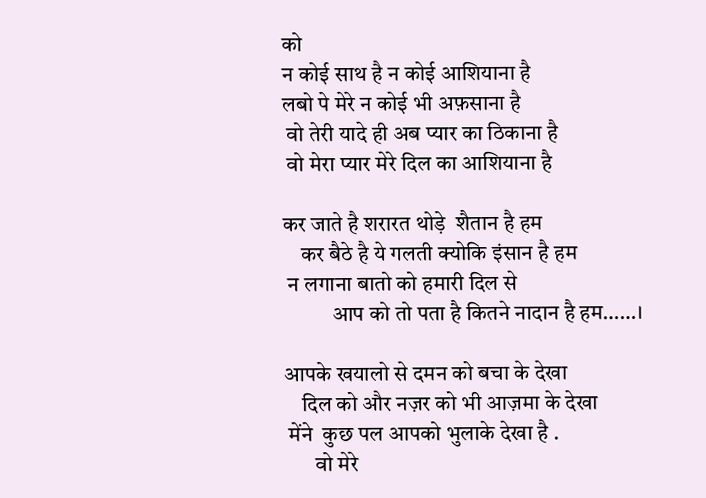को
न कोई साथ है न कोई आशियाना है
लबो पे मेरे न कोई भी अफ़साना है
 वो तेरी यादे ही अब प्यार का ठिकाना है
 वो मेरा प्यार मेरे दिल का आशियाना है

कर जाते है शरारत थोड़े  शैतान है हम
    कर बैठे है ये गलती क्योकि इंसान है हम
 न लगाना बातो को हमारी दिल से
           आप को तो पता है कितने नादान है हम……।

आपके खयालो से दमन को बचा के देखा
    दिल को और नज़र को भी आज़मा के देखा
 मेंने  कुछ पल आपको भुलाके देखा है .
       वो मेरे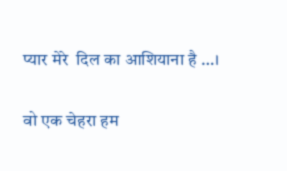प्यार मेरे  दिल का आशियाना है …।

वो एक चेहरा हम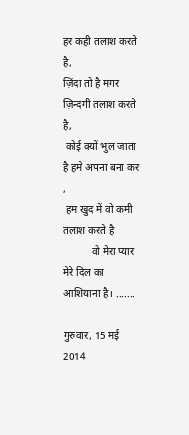हर कही तलाश करते है,
ज़िंदा तो है मगर ज़िन्दगी तलाश करते है,
 कोई क्यों भुल जाता है हमे अपना बना कर ,
 हम खुद में वो कमी तलाश करते है
           वो मेरा प्यार मेरे दिल का आशियाना है। .......

गुरुवार, 15 मई 2014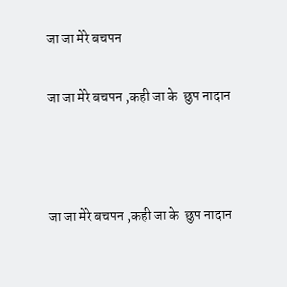जा जा मेरे बचपन

जा जा मेरे बचपन ,कही जा के  छुप नादान



जा जा मेरे बचपन ,कही जा के  छुप नादान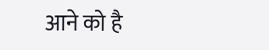आने को है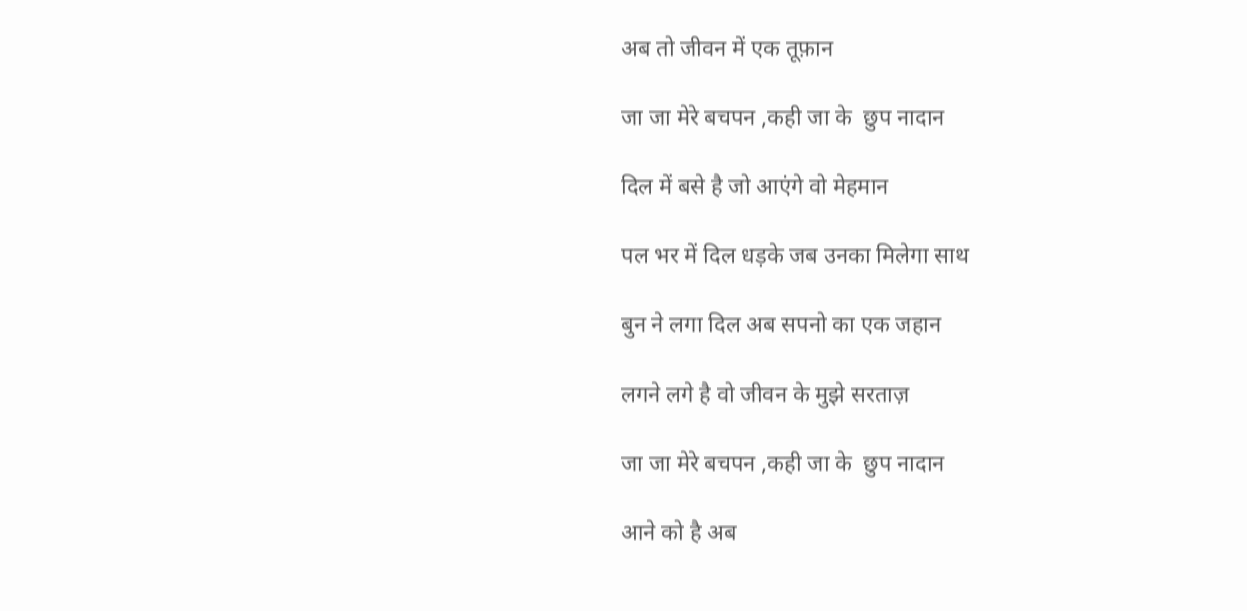अब तो जीवन में एक तूफ़ान

जा जा मेरे बचपन ,कही जा के  छुप नादान

दिल में बसे है जो आएंगे वो मेहमान

पल भर में दिल धड़के जब उनका मिलेगा साथ

बुन ने लगा दिल अब सपनो का एक जहान

लगने लगे है वो जीवन के मुझे सरताज़

जा जा मेरे बचपन ,कही जा के  छुप नादान

आने को है अब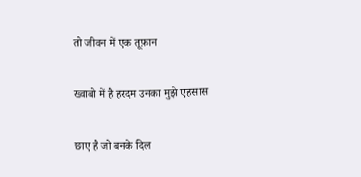तो जीवन में एक तूफ़ान

ख्वाबो में है हरदम उनका मुझे एहसास

छाए है जो बनके दिल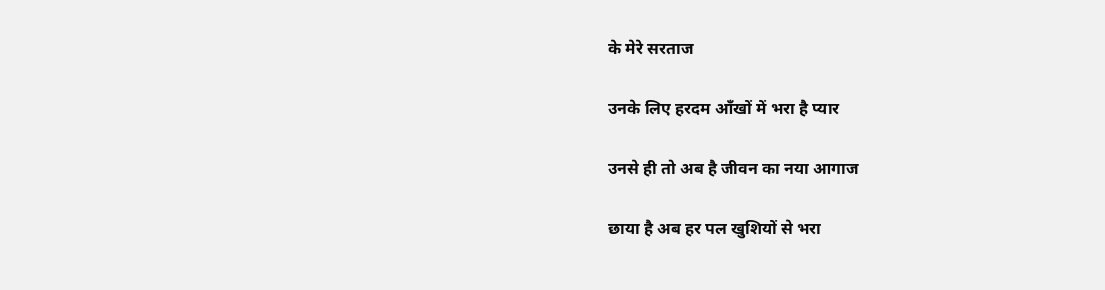के मेरे सरताज

उनके लिए हरदम आँखों में भरा है प्यार

उनसे ही तो अब है जीवन का नया आगाज

छाया है अब हर पल खुशियों से भरा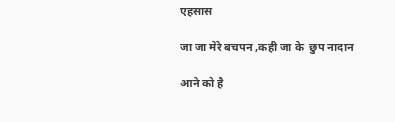एहसास

जा जा मेरे बचपन ,कही जा के  छुप नादान

आने को है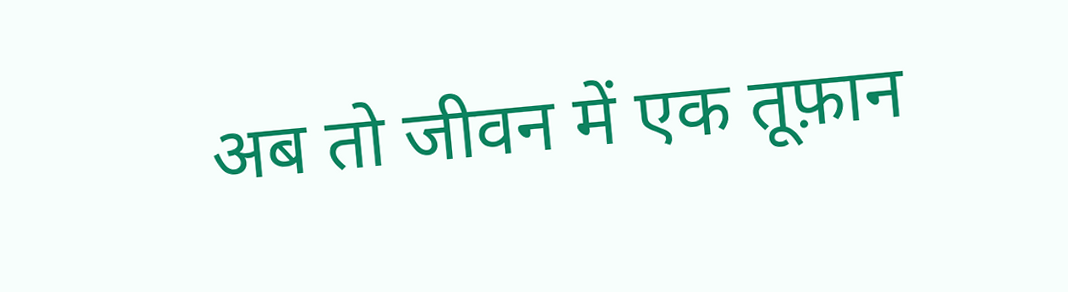अब तो जीवन में एक तूफ़ान